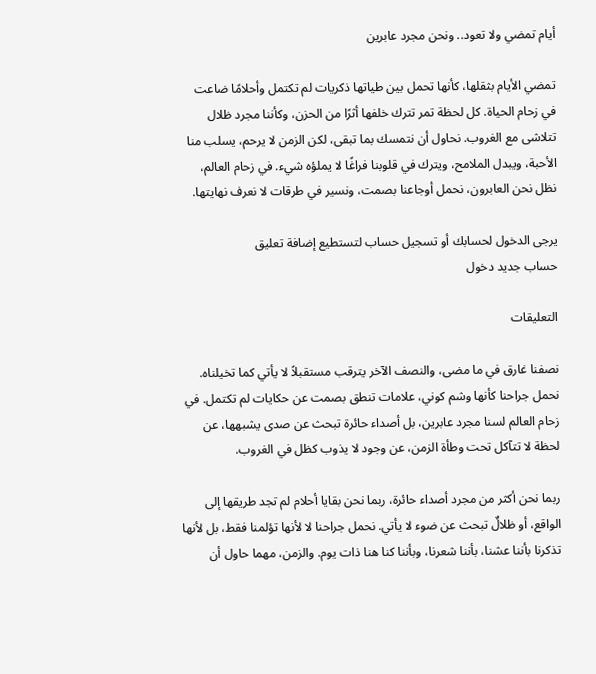أيام تمضي ولا تعود.. ونحن مجرد عابرين

تمضي الأيام بثقلها، كأنها تحمل بين طياتها ذكريات لم تكتمل وأحلامًا ضاعت في زحام الحياة. كل لحظة تمر تترك خلفها أثرًا من الحزن، وكأننا مجرد ظلال تتلاشى مع الغروب. نحاول أن نتمسك بما تبقى، لكن الزمن لا يرحم، يسلب منا الأحبة، ويبدل الملامح، ويترك في قلوبنا فراغًا لا يملؤه شيء. في زحام العالم، نظل نحن العابرون، نحمل أوجاعنا بصمت، ونسير في طرقات لا نعرف نهايتها.

يرجى الدخول لحسابك أو تسجيل حساب لتستطيع إضافة تعليق
حساب جديد دخول

التعليقات

نصفنا غارق في ما مضى، والنصف الآخر يترقب مستقبلاً لا يأتي كما تخيلناه. نحمل جراحنا كأنها وشم كوني، علامات تنطق بصمت عن حكايات لم تكتمل. في زحام العالم لسنا مجرد عابرين، بل أصداء حائرة تبحث عن صدى يشبهها، عن لحظة لا تتآكل تحت وطأة الزمن، عن وجود لا يذوب كظل في الغروب.

ربما نحن أكثر من مجرد أصداء حائرة، ربما نحن بقايا أحلام لم تجد طريقها إلى الواقع، أو ظلالٌ تبحث عن ضوء لا يأتي. نحمل جراحنا لا لأنها تؤلمنا فقط، بل لأنها تذكرنا بأننا عشنا، بأننا شعرنا، وبأننا كنا هنا ذات يوم. والزمن، مهما حاول أن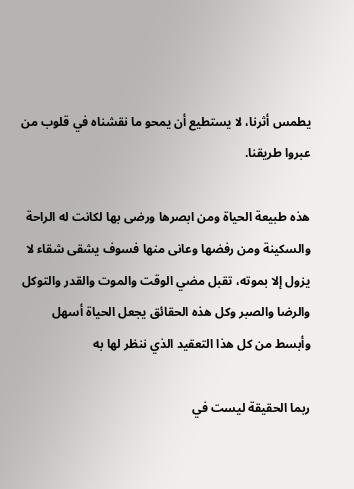يطمس أثرنا، لا يستطيع أن يمحو ما نقشناه في قلوب من عبروا طريقنا.

هذه طبيعة الحياة ومن ابصرها ورضى بها لكانت له الراحة والسكينة ومن رفضها وعانى منها فسوف يشقى شقاء لا يزول إلا بموته، تقبل مضي الوقت والموت والقدر والتوكل والرضا والصبر وكل هذه الحقائق يجعل الحياة أسهل وأبسط من كل هذا التعقيد الذي ننظر لها به

ربما الحقيقة ليست في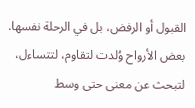القبول أو الرفض، بل في الرحلة نفسها. بعض الأرواح وُلدت لتقاوم، لتتساءل، لتبحث عن معنى حتى وسط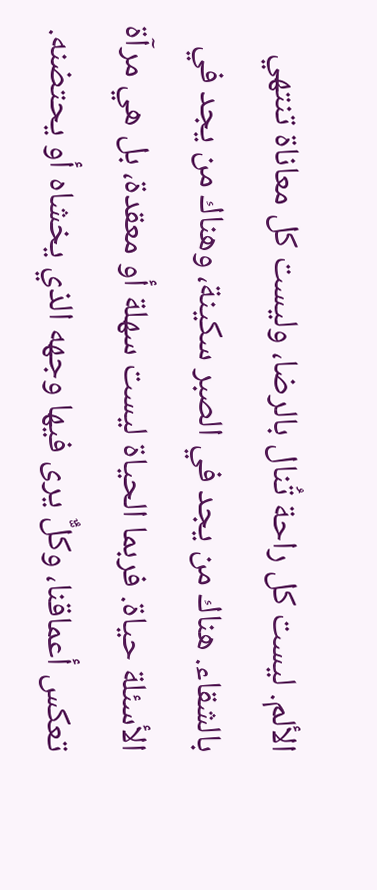الألم. ليست كل راحة تُنال بالرضا، وليست كل معاناة تنتهي بالشقاء. هناك من يجد في الصبر سكينة، وهناك من يجد في الأسئلة حياة. فربما الحياة ليست سهلة أو معقدة، بل هي مرآة تعكس أعماقنا، وكلٌّ يرى فيها وجهه الذي يخشاه أو يحتضنه.